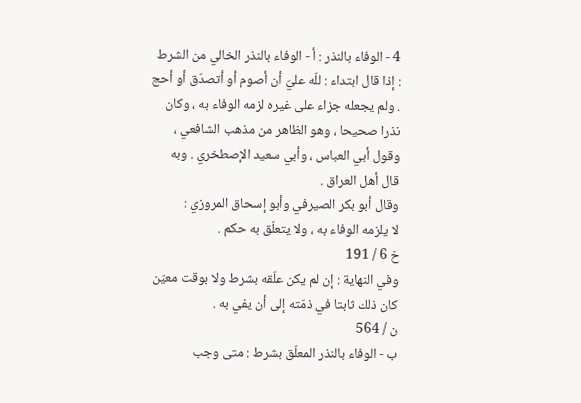4 - الوفاء بالنذر : أ - الوفاء بالنذر الخالي من الشرط : إذا قال ابتداء : للّه عليّ أن أصوم أو أتصدّق أو أحج . ولم يجعله جزاء على غيره لزمه الوفاء به ، وكان نذرا صحيحا ، وهو الظاهر من مذهب الشافعي ، وقول أبي العباس ، وأبي سعيد الإصطخري . وبه قال أهل العراق .
وقال أبو بكر الصيرفي وأبو إسحاق المروزي :
لا يلزمه الوفاء به ، ولا يتعلّق به حكم .
خ 6 / 191
وفي النهاية : إن لم يكن علّقه بشرط ولا بوقت معيّن كان ذلك ثابتا في ذمّته إلى أن يفي به .
ن / 564
ب - الوفاء بالنذر المعلّق بشرط : متى وجب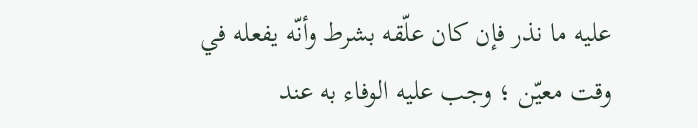عليه ما نذر فإن كان علّقه بشرط وأنّه يفعله في وقت معيّن ؛ وجب عليه الوفاء به عند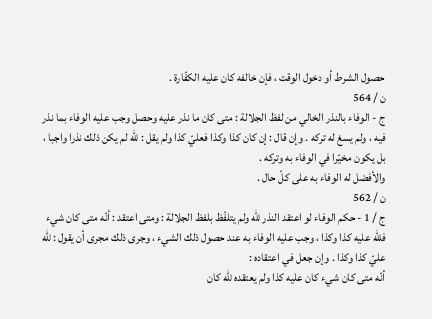حصول الشرط أو دخول الوقت ، فإن خالفه كان عليه الكفّارة .
ن / 564
ج - الوفاء بالنذر الخالي من لفظ الجلالة : متى كان ما نذر عليه وحصل وجب عليه الوفاء بما نذر فيه ، ولم يسغ له تركه . وإن قال : إن كان كذا وكذا فعليّ كذا ولم يقل : للّه لم يكن ذلك نذرا واجبا ، بل يكون مخيّرا في الوفاء به وتركه .
والأفضل له الوفاء به على كلّ حال .
ن / 562
ج / 1 - حكم الوفاء لو اعتقد النذر للّه ولم يتلفّظ بلفظ الجلالة : ومتى اعتقد : أنّه متى كان شيء فللّه عليه كذا وكذا ، وجب عليه الوفاء به عند حصول ذلك الشيء ، وجرى ذلك مجرى أن يقول : للّه عليّ كذا وكذا . وإن جعل في اعتقاده :
أنّه متى كان شيء كان عليه كذا ولم يعتقده للّه كان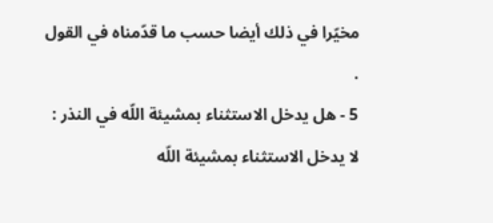مخيّرا في ذلك أيضا حسب ما قدّمناه في القول .
5 - هل يدخل الاستثناء بمشيئة اللّه في النذر : لا يدخل الاستثناء بمشيئة اللّه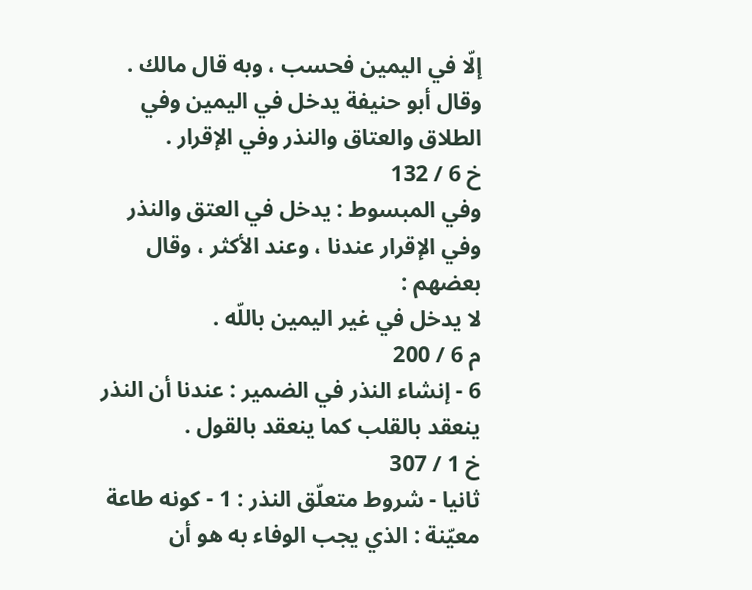إلّا في اليمين فحسب ، وبه قال مالك .
وقال أبو حنيفة يدخل في اليمين وفي الطلاق والعتاق والنذر وفي الإقرار .
خ 6 / 132
وفي المبسوط : يدخل في العتق والنذر وفي الإقرار عندنا ، وعند الأكثر ، وقال بعضهم :
لا يدخل في غير اليمين باللّه .
م 6 / 200
6 - إنشاء النذر في الضمير : عندنا أن النذر ينعقد بالقلب كما ينعقد بالقول .
خ 1 / 307
ثانيا - شروط متعلّق النذر : 1 - كونه طاعة معيّنة : الذي يجب الوفاء به هو أن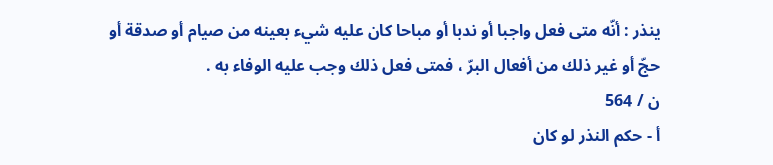ينذر : أنّه متى فعل واجبا أو ندبا أو مباحا كان عليه شيء بعينه من صيام أو صدقة أو حجّ أو غير ذلك من أفعال البرّ ، فمتى فعل ذلك وجب عليه الوفاء به .
ن / 564
أ - حكم النذر لو كان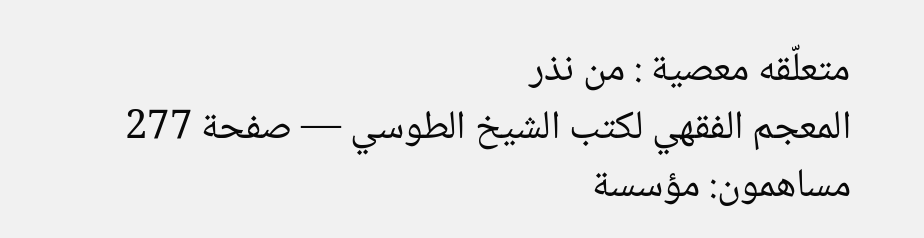متعلّقه معصية : من نذر
المعجم الفقهي لكتب الشيخ الطوسي — صفحة 277
مساهمون: مؤسسة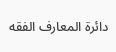دائرة المعارف الفقه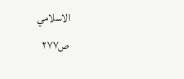الاسلامي
ص٢٧٧